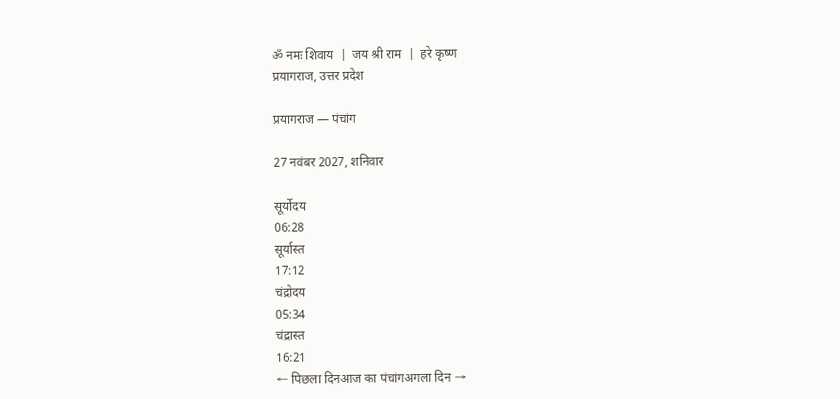ॐ नमः शिवाय  |  जय श्री राम  |  हरे कृष्ण
प्रयागराज, उत्तर प्रदेश

प्रयागराज — पंचांग

27 नवंबर 2027, शनिवार

सूर्योदय
06:28
सूर्यास्त
17:12
चंद्रोदय
05:34
चंद्रास्त
16:21
← पिछला दिनआज का पंचांगअगला दिन →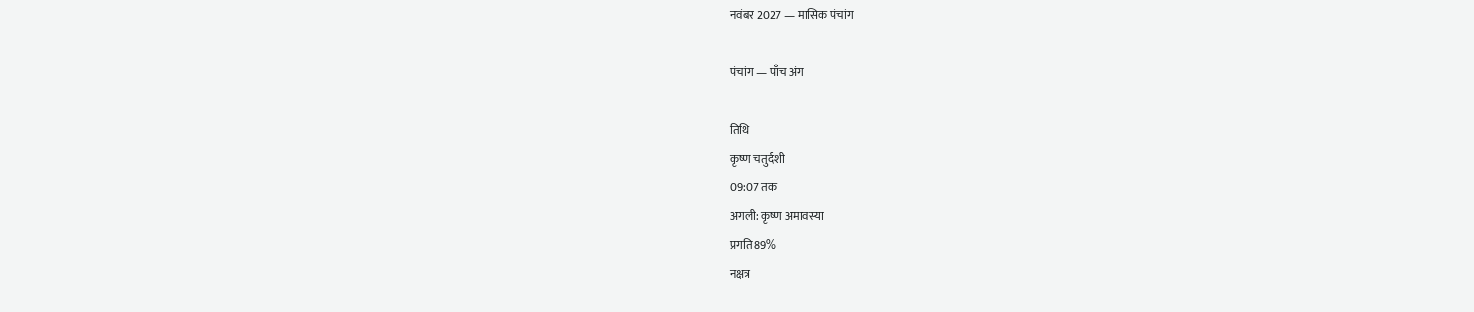नवंबर 2027 — मासिक पंचांग

पंचांग — पाँच अंग

तिथि
कृष्ण चतुर्दशी
09:07 तक
अगली: कृष्ण अमावस्या
प्रगति89%
नक्षत्र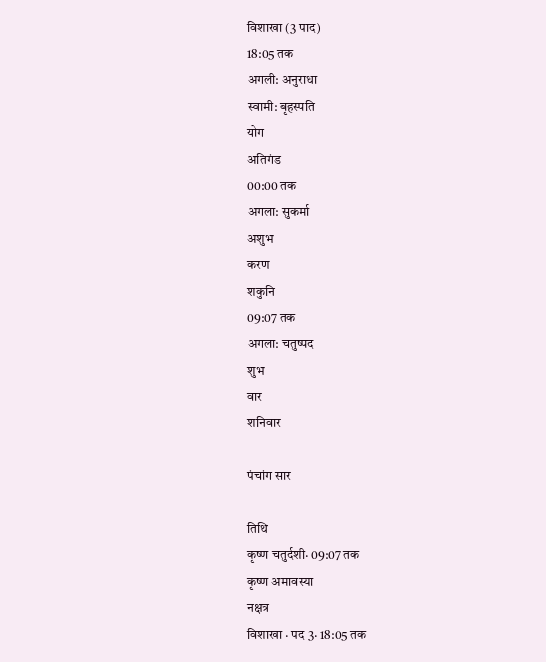विशाखा (3 पाद)
18:05 तक
अगली: अनुराधा
स्वामी: बृहस्पति
योग
अतिगंड
00:00 तक
अगला: सुकर्मा
अशुभ
करण
शकुनि
09:07 तक
अगला: चतुष्पद
शुभ
वार
शनिवार

पंचांग सार

तिथि
कृष्ण चतुर्दशी· 09:07 तक
कृष्ण अमावस्या
नक्षत्र
विशाखा · पद 3· 18:05 तक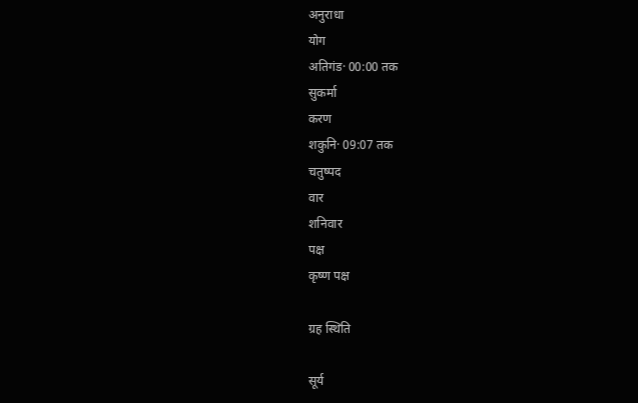अनुराधा
योग
अतिगंड· 00:00 तक
सुकर्मा
करण
शकुनि· 09:07 तक
चतुष्पद
वार
शनिवार
पक्ष
कृष्ण पक्ष

ग्रह स्थिति

सूर्य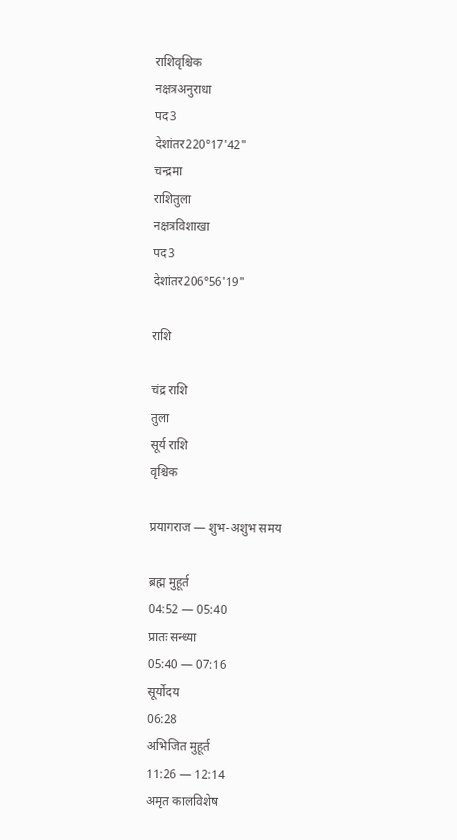राशिवृश्चिक
नक्षत्रअनुराधा
पद3
देशांतर220°17'42"
चन्द्रमा
राशितुला
नक्षत्रविशाखा
पद3
देशांतर206°56'19"

राशि

चंद्र राशि
तुला
सूर्य राशि
वृश्चिक

प्रयागराज — शुभ-अशुभ समय

ब्रह्म मुहूर्त
04:52 — 05:40
प्रातः सन्ध्या
05:40 — 07:16
सूर्योदय
06:28
अभिजित मुहूर्त
11:26 — 12:14
अमृत कालविशेष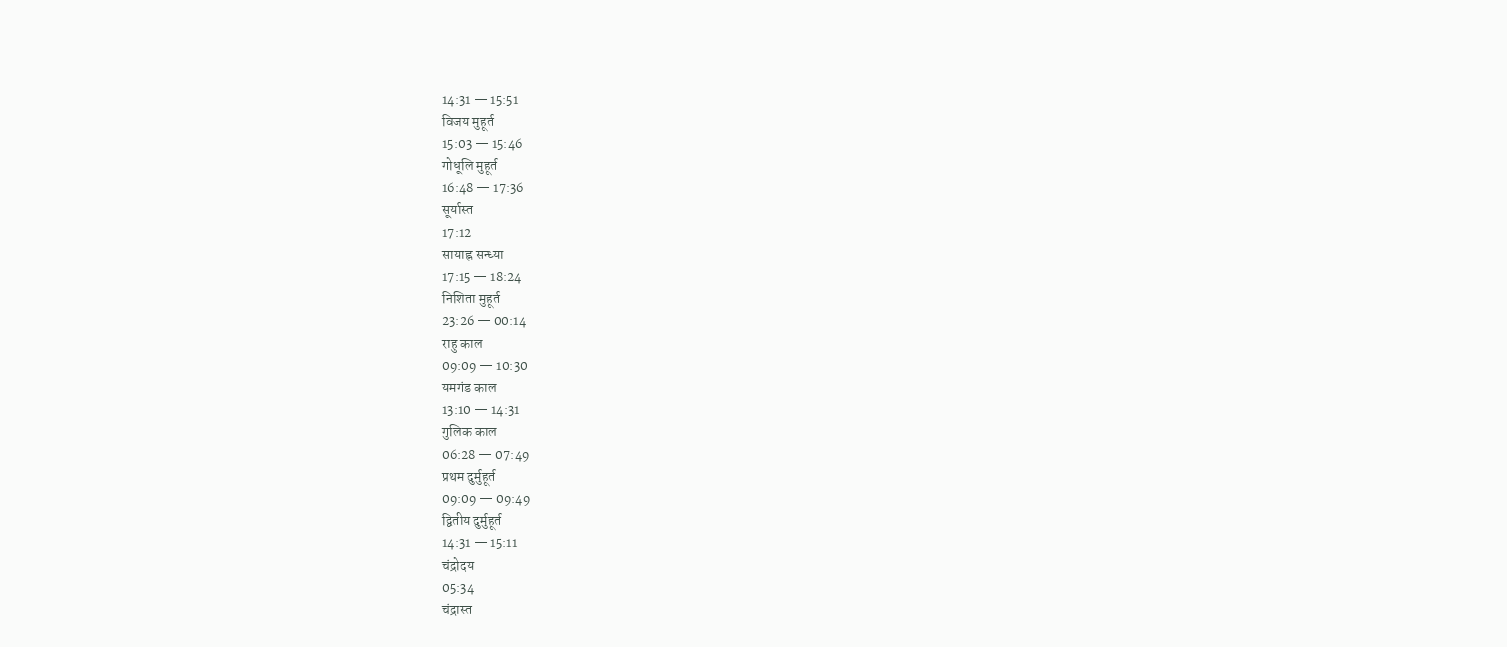14:31 — 15:51
विजय मुहूर्त
15:03 — 15:46
गोधूलि मुहूर्त
16:48 — 17:36
सूर्यास्त
17:12
सायाह्न सन्ध्या
17:15 — 18:24
निशिता मुहूर्त
23:26 — 00:14
राहु काल
09:09 — 10:30
यमगंड काल
13:10 — 14:31
गुलिक काल
06:28 — 07:49
प्रथम दुर्मुहूर्त
09:09 — 09:49
द्वितीय दुर्मुहूर्त
14:31 — 15:11
चंद्रोदय
05:34
चंद्रास्त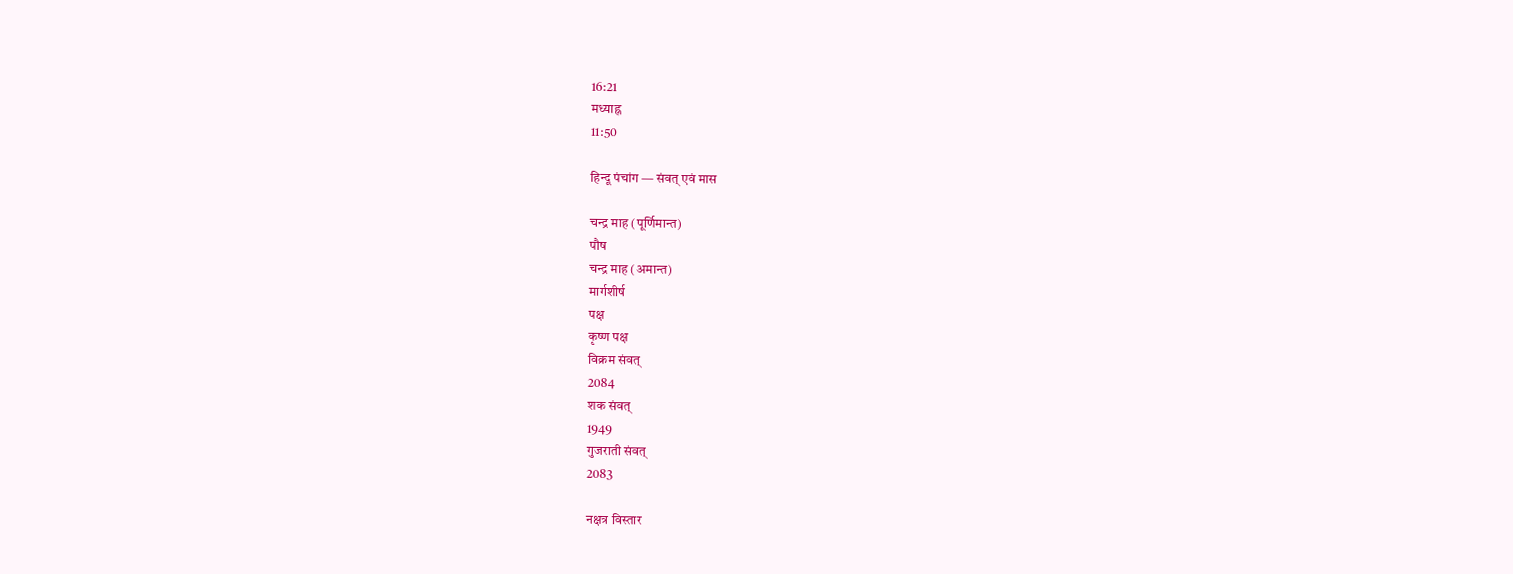16:21
मध्याह्न
11:50

हिन्दू पंचांग — संवत् एवं मास

चन्द्र माह (पूर्णिमान्त)
पौष
चन्द्र माह (अमान्त)
मार्गशीर्ष
पक्ष
कृष्ण पक्ष
विक्रम संवत्
2084
शक संवत्
1949
गुजराती संवत्
2083

नक्षत्र विस्तार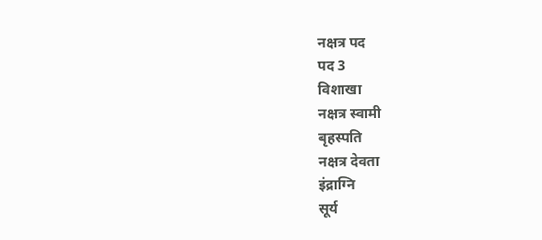नक्षत्र पद
पद 3
विशाखा
नक्षत्र स्वामी
बृहस्पति
नक्षत्र देवता
इंद्राग्नि
सूर्य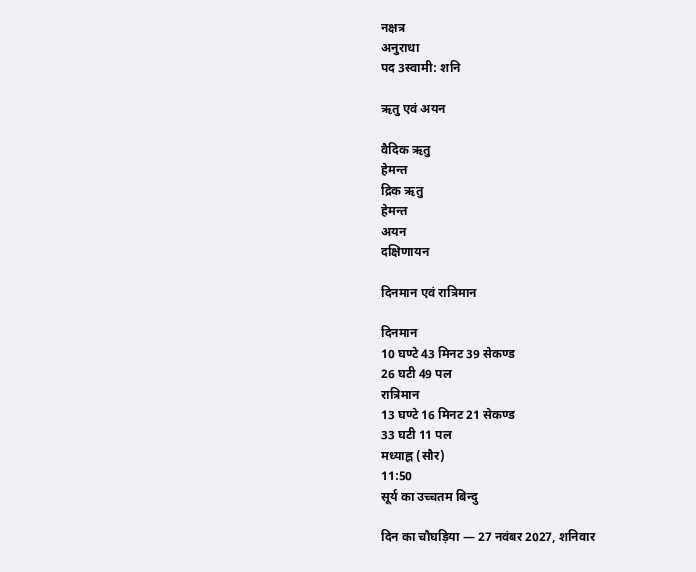नक्षत्र
अनुराधा
पद 3स्वामी: शनि

ऋतु एवं अयन

वैदिक ऋतु
हेमन्त
द्रिक ऋतु
हेमन्त
अयन
दक्षिणायन

दिनमान एवं रात्रिमान

दिनमान
10 घण्टे 43 मिनट 39 सेकण्ड
26 घटी 49 पल
रात्रिमान
13 घण्टे 16 मिनट 21 सेकण्ड
33 घटी 11 पल
मध्याह्न (सौर)
11:50
सूर्य का उच्चतम बिन्दु

दिन का चौघड़िया — 27 नवंबर 2027, शनिवार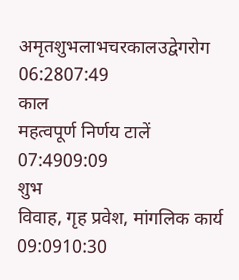अमृतशुभलाभचरकालउद्वेगरोग
06:2807:49
काल
महत्वपूर्ण निर्णय टालें
07:4909:09
शुभ
विवाह, गृह प्रवेश, मांगलिक कार्य
09:0910:30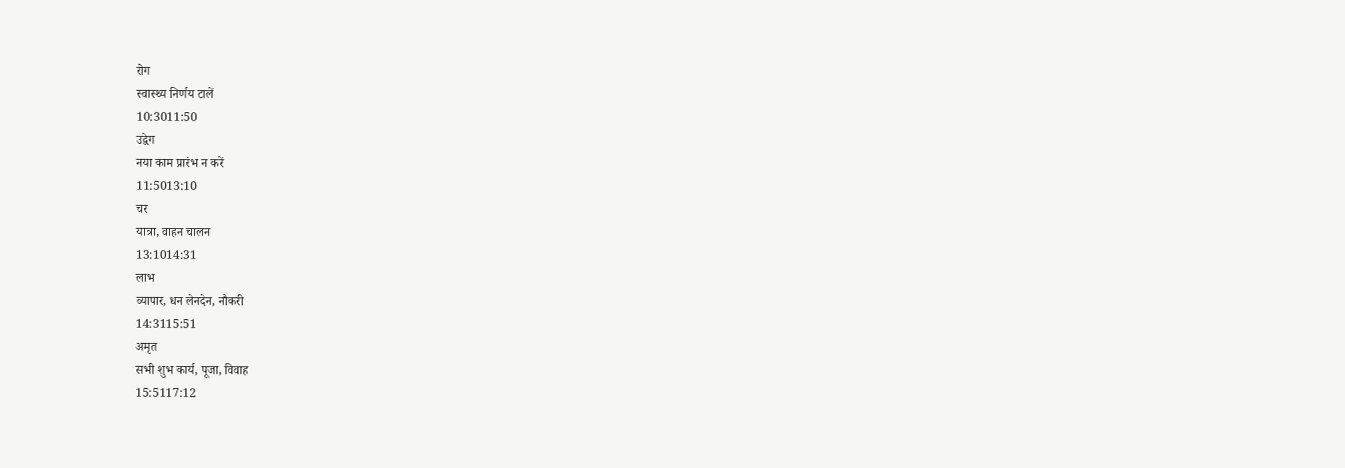रोग
स्वास्थ्य निर्णय टालें
10:3011:50
उद्वेग
नया काम प्रारंभ न करें
11:5013:10
चर
यात्रा, वाहन चालन
13:1014:31
लाभ
व्यापार, धन लेनदेन, नौकरी
14:3115:51
अमृत
सभी शुभ कार्य, पूजा, विवाह
15:5117:12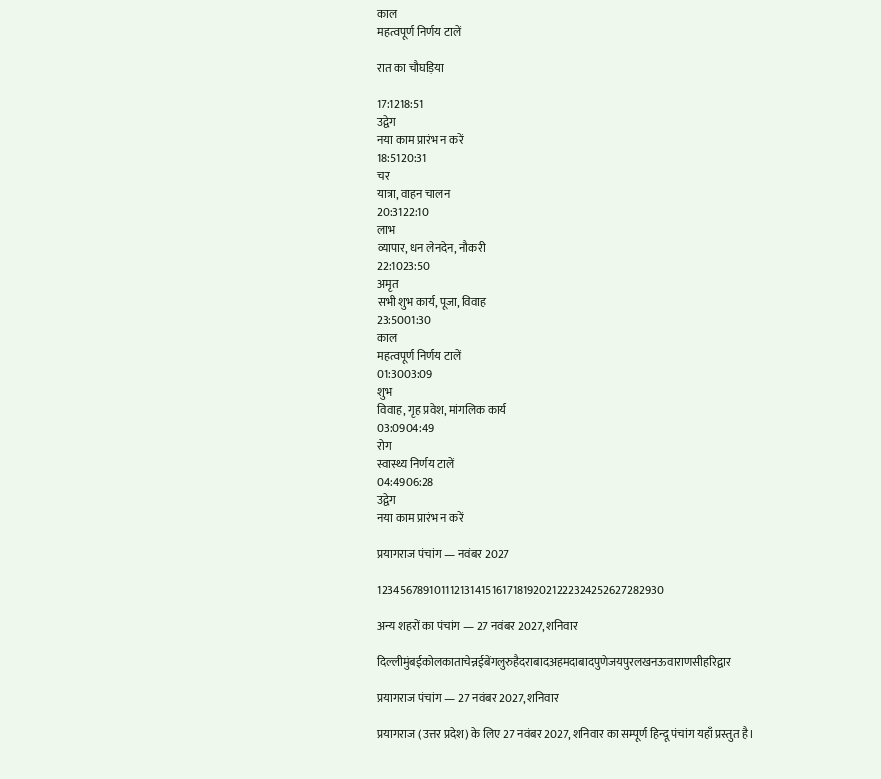काल
महत्वपूर्ण निर्णय टालें

रात का चौघड़िया

17:1218:51
उद्वेग
नया काम प्रारंभ न करें
18:5120:31
चर
यात्रा, वाहन चालन
20:3122:10
लाभ
व्यापार, धन लेनदेन, नौकरी
22:1023:50
अमृत
सभी शुभ कार्य, पूजा, विवाह
23:5001:30
काल
महत्वपूर्ण निर्णय टालें
01:3003:09
शुभ
विवाह, गृह प्रवेश, मांगलिक कार्य
03:0904:49
रोग
स्वास्थ्य निर्णय टालें
04:4906:28
उद्वेग
नया काम प्रारंभ न करें

प्रयागराज पंचांग — नवंबर 2027

123456789101112131415161718192021222324252627282930

अन्य शहरों का पंचांग — 27 नवंबर 2027, शनिवार

दिल्लीमुंबईकोलकाताचेन्नईबेंगलुरुहैदराबादअहमदाबादपुणेजयपुरलखनऊवाराणसीहरिद्वार

प्रयागराज पंचांग — 27 नवंबर 2027, शनिवार

प्रयागराज (उत्तर प्रदेश) के लिए 27 नवंबर 2027, शनिवार का सम्पूर्ण हिन्दू पंचांग यहाँ प्रस्तुत है।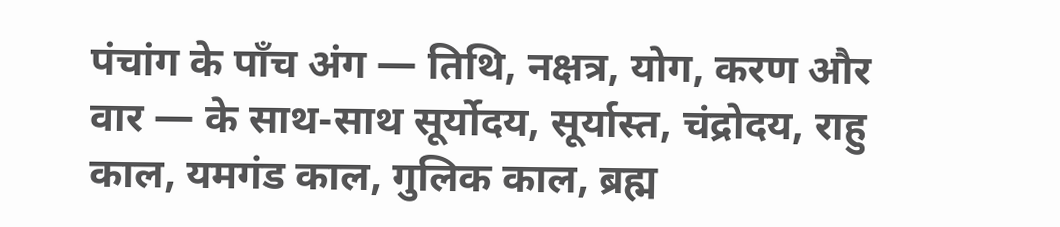पंचांग के पाँच अंग — तिथि, नक्षत्र, योग, करण और वार — के साथ-साथ सूर्योदय, सूर्यास्त, चंद्रोदय, राहु काल, यमगंड काल, गुलिक काल, ब्रह्म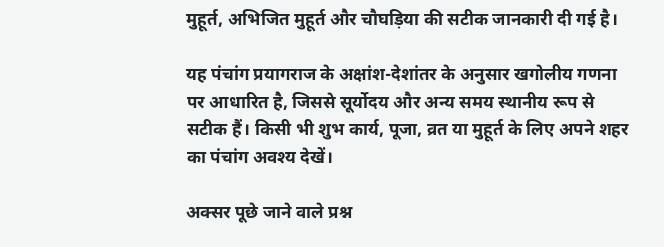मुहूर्त, अभिजित मुहूर्त और चौघड़िया की सटीक जानकारी दी गई है।

यह पंचांग प्रयागराज के अक्षांश-देशांतर के अनुसार खगोलीय गणना पर आधारित है, जिससे सूर्योदय और अन्य समय स्थानीय रूप से सटीक हैं। किसी भी शुभ कार्य, पूजा, व्रत या मुहूर्त के लिए अपने शहर का पंचांग अवश्य देखें।

अक्सर पूछे जाने वाले प्रश्न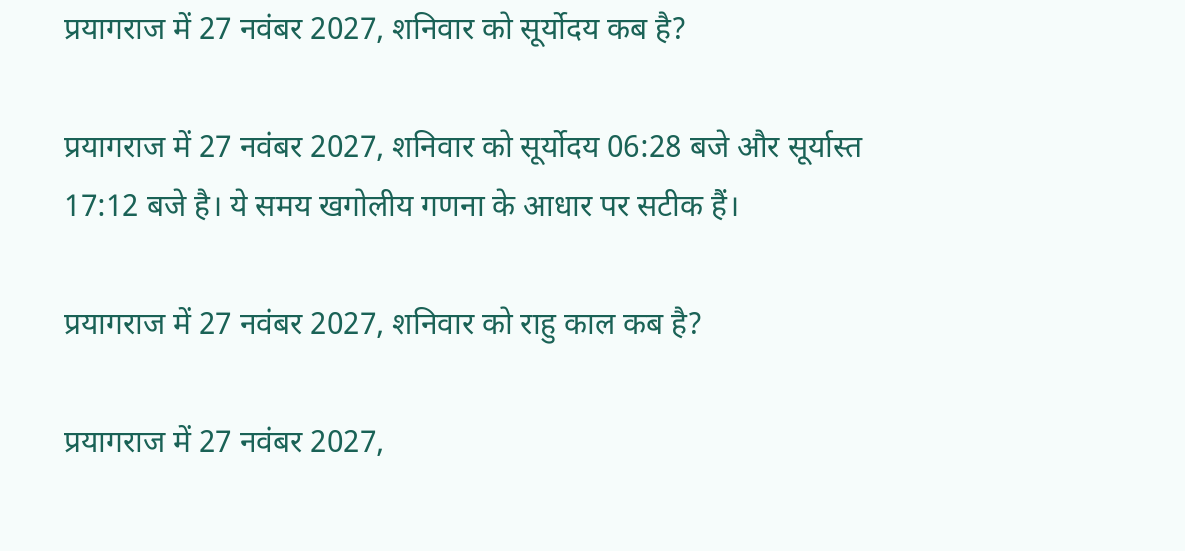प्रयागराज में 27 नवंबर 2027, शनिवार को सूर्योदय कब है?

प्रयागराज में 27 नवंबर 2027, शनिवार को सूर्योदय 06:28 बजे और सूर्यास्त 17:12 बजे है। ये समय खगोलीय गणना के आधार पर सटीक हैं।

प्रयागराज में 27 नवंबर 2027, शनिवार को राहु काल कब है?

प्रयागराज में 27 नवंबर 2027,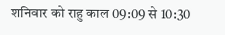शनिवार को राहु काल 09:09 से 10:30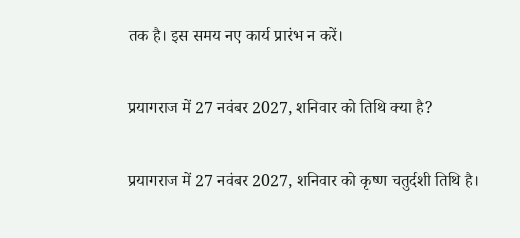तक है। इस समय नए कार्य प्रारंभ न करें।

प्रयागराज में 27 नवंबर 2027, शनिवार को तिथि क्या है?

प्रयागराज में 27 नवंबर 2027, शनिवार को कृष्ण चतुर्दशी तिथि है।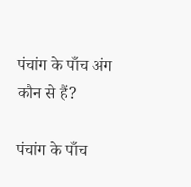पंचांग के पाँच अंग कौन से हैं?

पंचांग के पाँच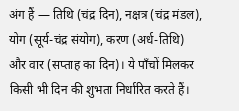अंग हैं — तिथि (चंद्र दिन), नक्षत्र (चंद्र मंडल), योग (सूर्य-चंद्र संयोग), करण (अर्ध-तिथि) और वार (सप्ताह का दिन)। ये पाँचों मिलकर किसी भी दिन की शुभता निर्धारित करते हैं।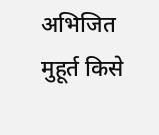अभिजित मुहूर्त किसे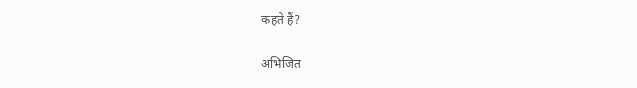कहते हैं?

अभिजित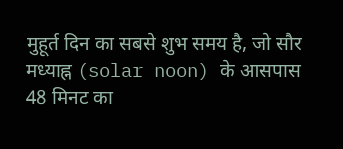मुहूर्त दिन का सबसे शुभ समय है, जो सौर मध्याह्न (solar noon) के आसपास 48 मिनट का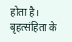होता है। बृहत्संहिता के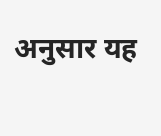अनुसार यह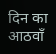दिन का आठवाँ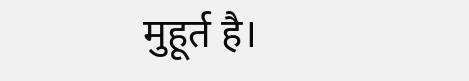मुहूर्त है।